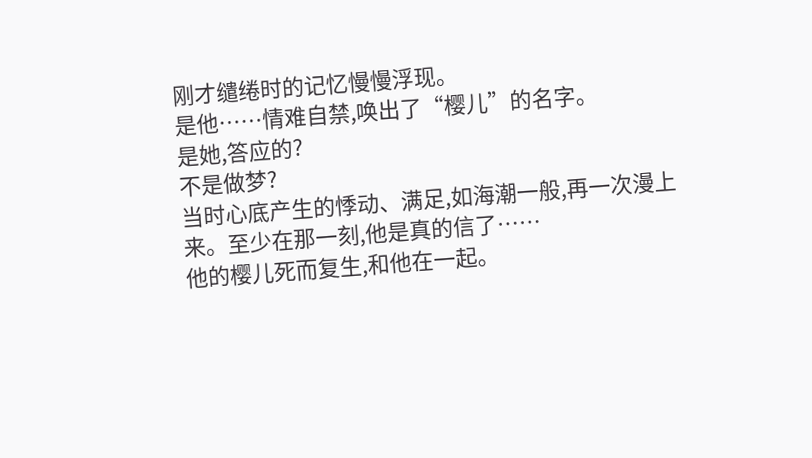刚才缱绻时的记忆慢慢浮现。
是他……情难自禁,唤出了“樱儿”的名字。
是她,答应的?
不是做梦?
当时心底产生的悸动、满足,如海潮一般,再一次漫上来。至少在那一刻,他是真的信了……
他的樱儿死而复生,和他在一起。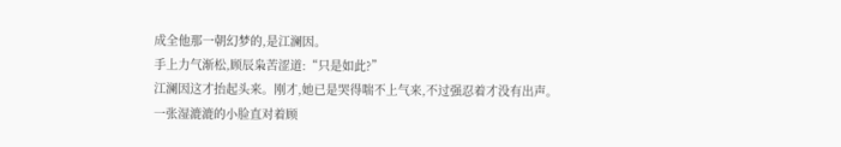成全他那一朝幻梦的,是江澜因。
手上力气渐松,顾辰枭苦涩道:“只是如此?”
江澜因这才抬起头来。刚才,她已是哭得喘不上气来,不过强忍着才没有出声。
一张湿漉漉的小脸直对着顾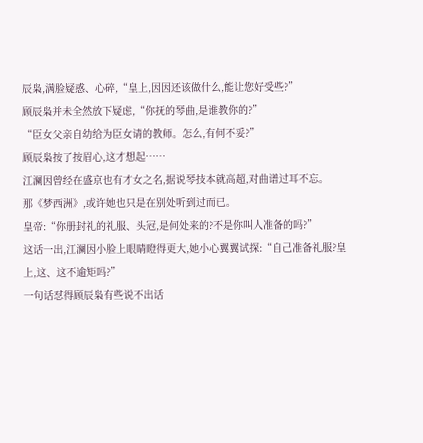辰枭,满脸疑惑、心碎,“皇上,因因还该做什么,能让您好受些?”
顾辰枭并未全然放下疑虑,“你抚的琴曲,是谁教你的?”
“臣女父亲自幼给为臣女请的教师。怎么,有何不妥?”
顾辰枭按了按眉心,这才想起……
江澜因曾经在盛京也有才女之名,据说琴技本就高超,对曲谱过耳不忘。
那《梦西洲》,或许她也只是在别处听到过而已。
皇帝:“你册封礼的礼服、头冠,是何处来的?不是你叫人准备的吗?”
这话一出,江澜因小脸上眼睛瞪得更大,她小心翼翼试探:“自己准备礼服?皇上,这、这不逾矩吗?”
一句话怼得顾辰枭有些说不出话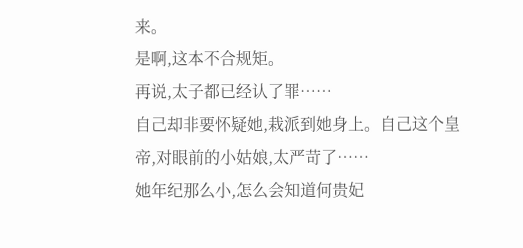来。
是啊,这本不合规矩。
再说,太子都已经认了罪……
自己却非要怀疑她,栽派到她身上。自己这个皇帝,对眼前的小姑娘,太严苛了……
她年纪那么小,怎么会知道何贵妃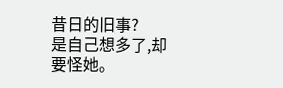昔日的旧事?
是自己想多了,却要怪她。